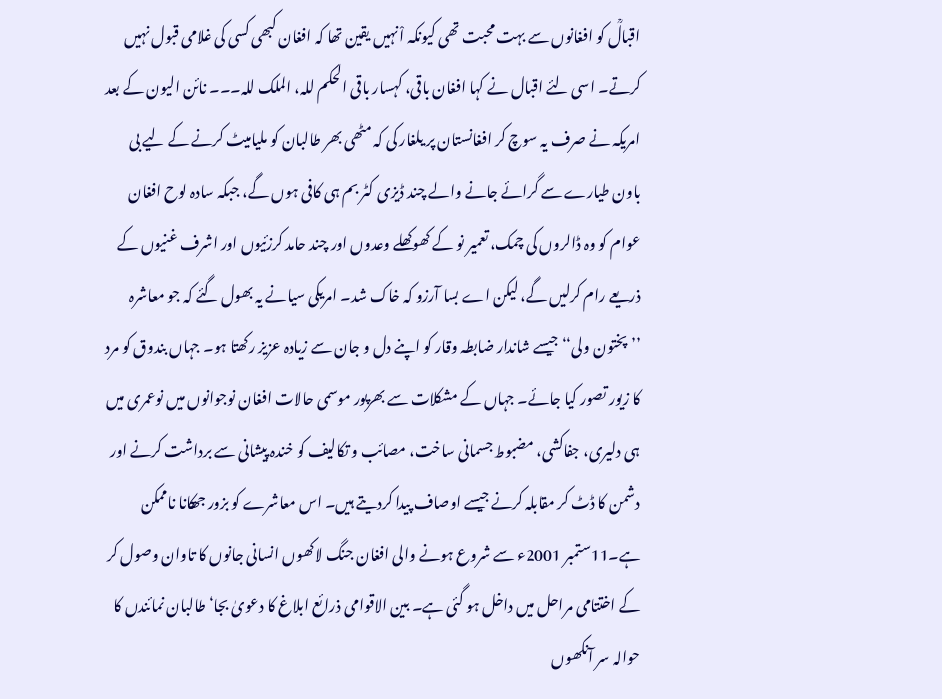اقبالؒ کو افغانوں سے بہت محبت تھی کیونکہ اْنہیں یقین تھا کہ افغان کبھی کسی کی غلامی قبول نہیں کرتے۔ اسی لئے اقبال نے کہا افغان باقی، کہسار باقی الحکم للہ، الملک للہ۔۔۔ نائن الیون کے بعد امریکہ نے صرف یہ سوچ کر افغانستان پر یلغار کی کہ مٹھی بھر طالبان کو ملیامیٹ کرنے کے لیے بی باون طیارے سے گرائے جانے والے چند ڈیزی کٹر بم ہی کافی ہوں گے، جبکہ سادہ لوح افغان عوام کو وہ ڈالروں کی چمک، تعمیر نو کے کھوکھلے وعدوں اور چند حامد کرزئیوں اور اشرف غنیوں کے ذریعے رام کرلیں گے، لیکن اے بسا آرزو کہ خاک شد۔ امریکی سیانے یہ بھول گئے کہ جو معاشرہ ’’پختون ولی‘‘ جیسے شاندار ضابطہ وقار کو اپنے دل و جان سے زیادہ عزیز رکھتا ہو۔ جہاں بندوق کو مرد کا زیور تصور کیا جائے۔ جہاں کے مشکلات سے بھرپور موسمی حالات افغان نوجوانوں میں نوعمری میں ہی دلیری، جفاکشی، مضبوط جسمانی ساخت، مصائب و تکالیف کو خندہ پیشانی سے برداشت کرنے اور دشمن کا ڈٹ کر مقابلہ کرنے جیسے اوصاف پیدا کردیتے ہیں۔ اس معاشرے کو بزور جھکانا ناممکن ہے۔11ستمبر 2001ء سے شروع ہونے والی افغان جنگ لاکھوں انسانی جانوں کا تاوان وصول کر کے اختتامی مراحل میں داخل ہو گئی ہے۔ بین الاقوامی ذرائع ابلاغ کا دعویٰ بجا‘ طالبان نمائندں کا حوالہ سر آنکھوں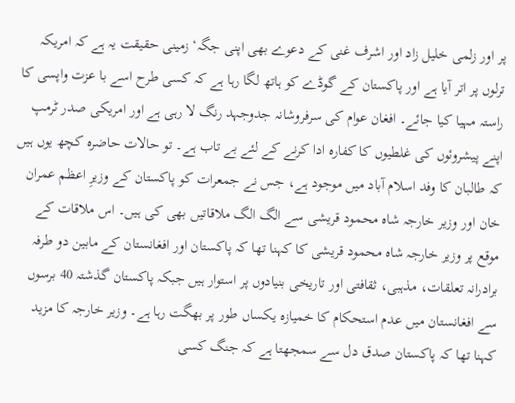پر اور زلمی خلیل زاد اور اشرف غنی کے دعوے بھی اپنی جگہ‘ زمینی حقیقت یہ ہے کہ امریکہ ترلوں پر اتر آیا ہے اور پاکستان کے گوڈے کو ہاتھ لگا رہا ہے کہ کسی طرح اسے با عزت واپسی کا راستہ مہیا کیا جائے۔ افغان عوام کی سرفروشانہ جدوجہد رنگ لا رہی ہے اور امریکی صدر ٹرمپ اپنے پیشروئوں کی غلطیوں کا کفارہ ادا کرنے کے لئے بے تاب ہے۔ تو حالات حاضرہ کچھ یوں ہیں کہ طالبان کا وفد اسلام آباد میں موجود ہے، جس نے جمعرات کو پاکستان کے وزیرِ اعظم عمران خان اور وزیر خارجہ شاہ محمود قریشی سے الگ الگ ملاقاتیں بھی کی ہیں۔ اس ملاقات کے موقع پر وزیر خارجہ شاہ محمود قریشی کا کہنا تھا کہ پاکستان اور افغانستان کے مابین دو طرفہ برادرانہ تعلقات، مذہبی، ثقافتی اور تاریخی بنیادوں پر استوار ہیں جبکہ پاکستان گذشتہ 40 برسوں سے افغانستان میں عدم استحکام کا خمیازہ یکساں طور پر بھگت رہا ہے۔ وزیر خارجہ کا مزید کہنا تھا کہ پاکستان صدق دل سے سمجھتا ہے کہ جنگ کسی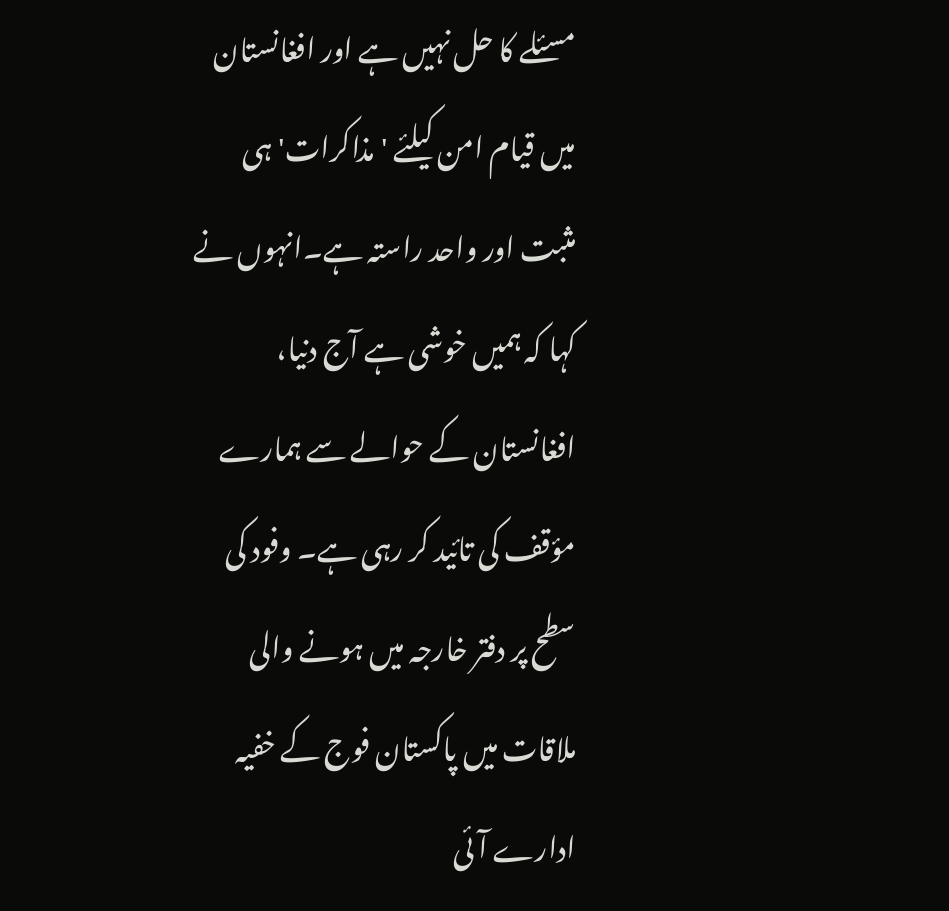مسئلے کا حل نہیں ہے اور افغانستان میں قیام امن کیلئے 'مذاکرات' ہی مثبت اور واحد راستہ ہے۔انہوں نے کہا کہ ہمیں خوشی ہے آج دنیا، افغانستان کے حوالے سے ہمارے مؤقف کی تائید کر رہی ہے۔ وفود کی سطح پر دفتر خارجہ میں ہونے والی ملاقات میں پاکستان فوج کے خفیہ ادارے آئی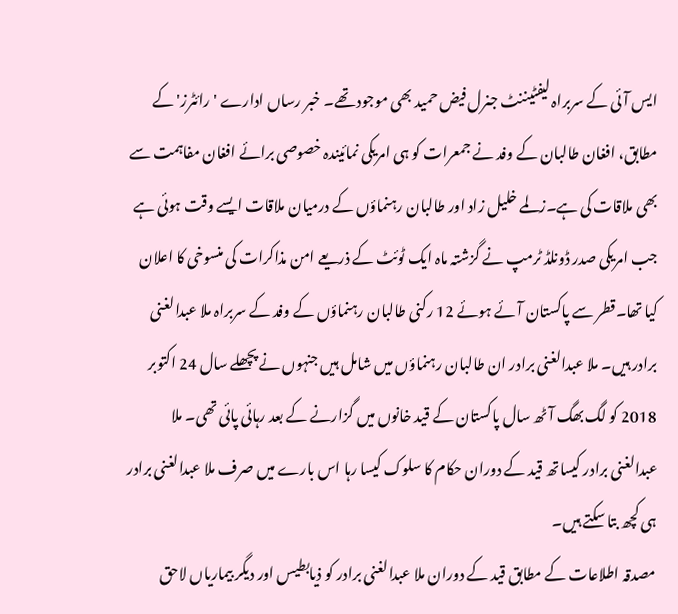ایس آئی کے سربراہ لیفٹیننٹ جنرل فیض حمید بھی موجود تھے۔ خبر رساں ادارے 'رائٹرز' کے مطابق، افغان طالبان کے وفد نے جمعرات کو ہی امریکی نمائیندہ خصوصی برائے افغان مفاہمت سے بھی ملاقات کی ہے۔زلمے خلیل زاد اور طالبان رہنماؤں کے درمیان ملاقات ایسے وقت ہوئی ہے جب امریکی صدر ڈونلڈ ٹرمپ نے گزشتہ ماہ ایک ٹوئٹ کے ذریعے امن مذاکرات کی منسوخی کا اعلان کیا تھا۔قطر سے پاکستان آئے ہوئے 12 رکنی طالبان رہنماؤں کے وفد کے سربراہ ملا عبدالغنی برادر ہیں۔ ملا عبدالغنی برادر ان طالبان رہنماؤں میں شامل ہیں جنہوں نے پچھلے سال 24 اکتوبر 2018 کو لگ بھگ آٹھ سال پاکستان کے قید خانوں میں گزارنے کے بعد رہائی پائی تھی۔ ملا عبدالغنی برادر کیساتھ قید کے دوران حکام کا سلوک کیسا رہا اس بارے میں صرف ملا عبدالغنی برادر ہی کچھ بتا سکتے ہیں۔
مصدقہ اطلاعات کے مطابق قید کے دوران ملا عبدالغنی برادر کو ذیابطیس اور دیگر بیماریاں لاحق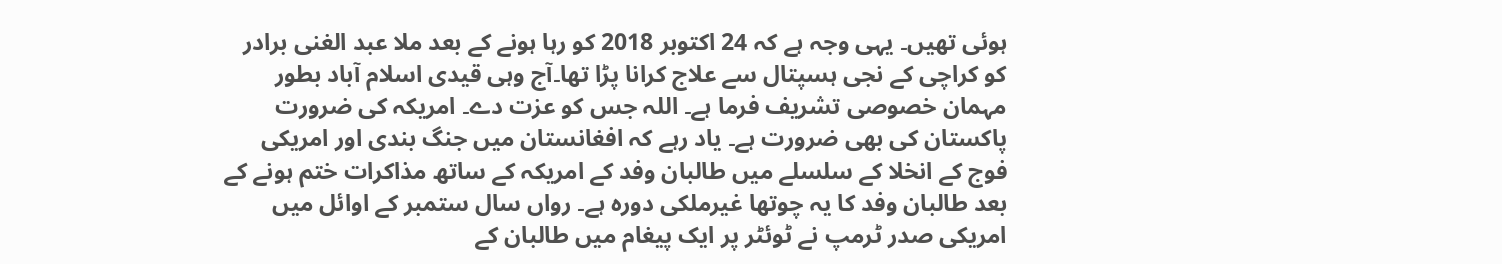ہوئی تھیں۔ یہی وجہ ہے کہ 24 اکتوبر 2018 کو رہا ہونے کے بعد ملا عبد الغنی برادر کو کراچی کے نجی ہسپتال سے علاج کرانا پڑا تھا۔آج وہی قیدی اسلام آباد بطور مہمان خصوصی تشریف فرما ہے۔ اللہ جس کو عزت دے۔ امریکہ کی ضرورت پاکستان کی بھی ضرورت ہے۔ یاد رہے کہ افغانستان میں جنگ بندی اور امریکی فوج کے انخلا کے سلسلے میں طالبان وفد کے امریکہ کے ساتھ مذاکرات ختم ہونے کے بعد طالبان وفد کا یہ چوتھا غیرملکی دورہ ہے۔ رواں سال ستمبر کے اوائل میں امریکی صدر ٹرمپ نے ٹوئٹر پر ایک پیغام میں طالبان کے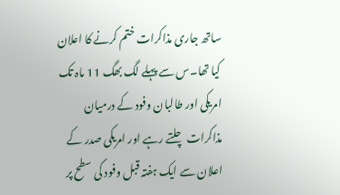ساتھ جاری مذاکرات ختم کرنے کا اعلان کیا تھا۔س سے پہلے لگ بھگ 11 ماہ تک امریکی اور طالبان وفود کے درمیان مذاکرات چلتے رہے اور امریکی صدر کے اعلان سے ایک ہفتہ قبل وفود کی سطح پر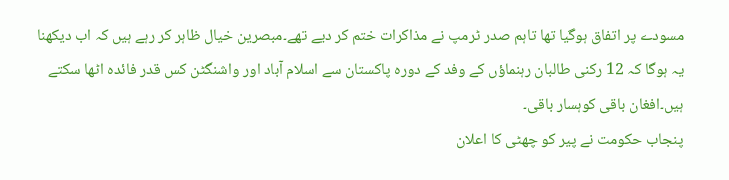مسودے پر اتفاق ہوگیا تھا تاہم صدر ٹرمپ نے مذاکرات ختم کر دیے تھے۔مبصرین خیال ظاہر کر رہے ہیں کہ اب دیکھنا یہ ہوگا کہ 12 رکنی طالبان رہنماؤں کے وفد کے دورہ پاکستان سے اسلام آباد اور واشنگٹن کس قدر فائدہ اٹھا سکتے ہیں۔افغان باقی کوہسار باقی۔
پنجاب حکومت نے پیر کو چھٹی کا اعلان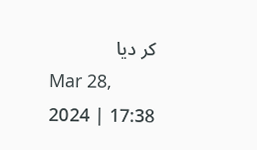کر دیا
Mar 28, 2024 | 17:38